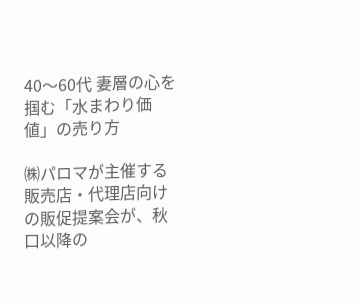40〜60代 妻層の心を掴む「水まわり価値」の売り方

㈱パロマが主催する販売店・代理店向けの販促提案会が、秋口以降の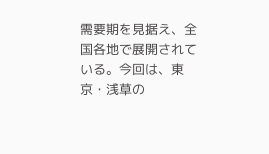需要期を見据え、全国各地で展開されている。今回は、東京・浅草の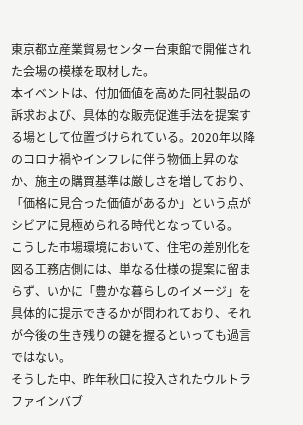東京都立産業貿易センター台東館で開催された会場の模様を取材した。
本イベントは、付加価値を高めた同社製品の訴求および、具体的な販売促進手法を提案する場として位置づけられている。2020年以降のコロナ禍やインフレに伴う物価上昇のなか、施主の購買基準は厳しさを増しており、「価格に見合った価値があるか」という点がシビアに見極められる時代となっている。
こうした市場環境において、住宅の差別化を図る工務店側には、単なる仕様の提案に留まらず、いかに「豊かな暮らしのイメージ」を具体的に提示できるかが問われており、それが今後の生き残りの鍵を握るといっても過言ではない。
そうした中、昨年秋口に投入されたウルトラファインバブ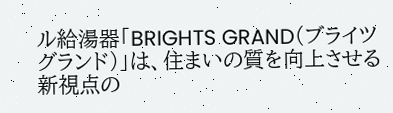ル給湯器「BRIGHTS GRAND(ブライツ グランド)」は、住まいの質を向上させる新視点の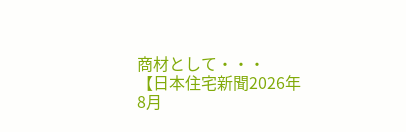商材として・・・
【日本住宅新聞2026年8月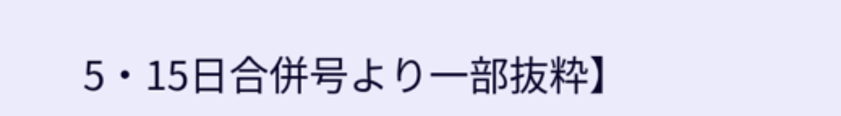5・15日合併号より一部抜粋】